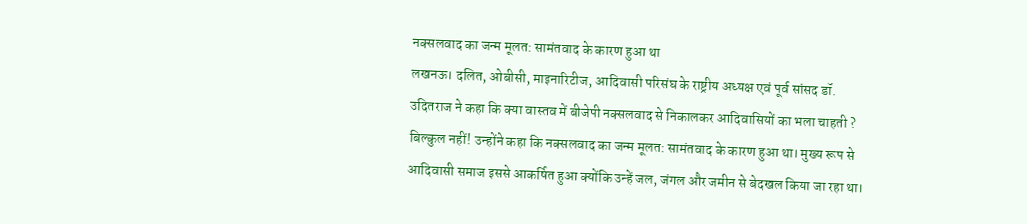नक्सलवाद का जन्म मूलत: सामंतवाद के कारण हुआ था
लखनऊ। दलित, ओबीसी, माइनारिटीज, आदिवासी परिसंघ के राष्ट्रीय अध्यक्ष एवं पूर्व सांसद डॉ. उदितराज ने कहा कि क्या वास्तव में बीजेपी नक्सलवाद से निकालकर आदिवासियों का भला चाहती ? बिल्कुल नहीं! उन्होंने कहा कि नक्सलवाद का जन्म मूलत: सामंतवाद के कारण हुआ था। मुख्य रूप से आदिवासी समाज इससे आकर्षित हुआ क्योंकि उन्हें जल, जंगल और जमीन से बेदखल किया जा रहा था।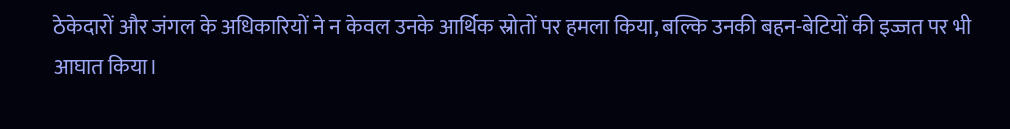ठेकेदारों और जंगल के अधिकारियों ने न केवल उनके आर्थिक स्रोतों पर हमला किया, बल्कि उनकी बहन-बेटियों की इज्जत पर भी आघात किया।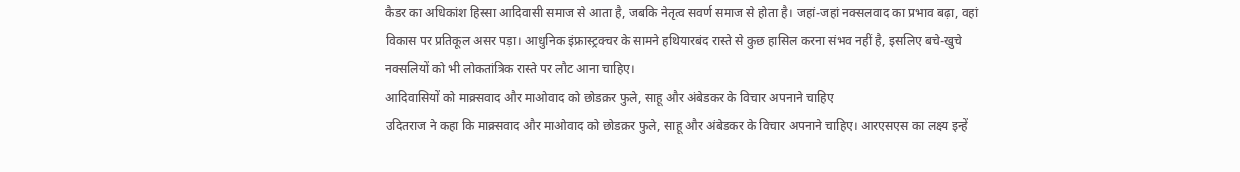कैडर का अधिकांश हिस्सा आदिवासी समाज से आता है, जबकि नेतृत्व सवर्ण समाज से होता है। जहां-जहां नक्सलवाद का प्रभाव बढ़ा, वहां विकास पर प्रतिकूल असर पड़ा। आधुनिक इंफ्रास्ट्रक्चर के सामने हथियारबंद रास्ते से कुछ हासिल करना संभव नहीं है, इसलिए बचे-खुचे नक्सलियों को भी लोकतांत्रिक रास्ते पर लौट आना चाहिए।
आदिवासियों को माक्र्सवाद और माओवाद को छोडक़र फुले, साहू और अंबेडकर के विचार अपनाने चाहिए
उदितराज ने कहा कि माक्र्सवाद और माओवाद को छोडक़र फुले, साहू और अंबेडकर के विचार अपनाने चाहिए। आरएसएस का लक्ष्य इन्हें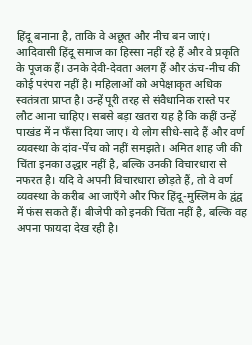हिंदू बनाना है, ताकि वे अछूत और नीच बन जाएं। आदिवासी हिंदू समाज का हिस्सा नहीं रहे हैं और वे प्रकृति के पूजक हैं। उनके देवी-देवता अलग हैं और ऊंच-नीच की कोई परंपरा नहीं है। महिलाओं को अपेक्षाकृत अधिक स्वतंत्रता प्राप्त है। उन्हें पूरी तरह से संवैधानिक रास्ते पर लौट आना चाहिए। सबसे बड़ा खतरा यह है कि कहीं उन्हें पाखंड में न फँसा दिया जाए। ये लोग सीधे-सादे हैं और वर्ण व्यवस्था के दांव-पेंच को नहीं समझते। अमित शाह जी की चिंता इनका उद्धार नहीं है, बल्कि उनकी विचारधारा से नफरत है। यदि वे अपनी विचारधारा छोड़ते हैं, तो वे वर्ण व्यवस्था के करीब आ जाएँगे और फिर हिंदू-मुस्लिम के द्वंद्व में फंस सकते हैं। बीजेपी को इनकी चिंता नहीं है, बल्कि वह अपना फायदा देख रही है।